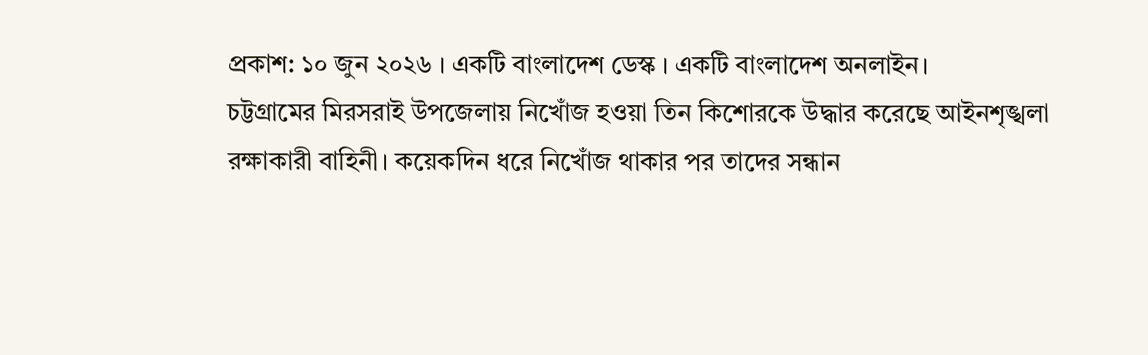প্রকাশ: ১০ জুন ২০২৬ । একটি বাংলাদেশ ডেস্ক । একটি বাংলাদেশ অনলাইন।
চট্টগ্রামের মিরসরাই উপজেলায় নিখোঁজ হওয়া তিন কিশোরকে উদ্ধার করেছে আইনশৃঙ্খলা রক্ষাকারী বাহিনী। কয়েকদিন ধরে নিখোঁজ থাকার পর তাদের সন্ধান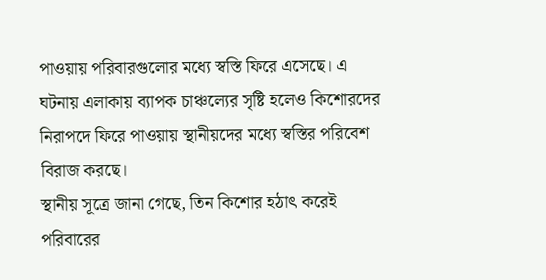পাওয়ায় পরিবারগুলোর মধ্যে স্বস্তি ফিরে এসেছে। এ ঘটনায় এলাকায় ব্যাপক চাঞ্চল্যের সৃষ্টি হলেও কিশোরদের নিরাপদে ফিরে পাওয়ায় স্থানীয়দের মধ্যে স্বস্তির পরিবেশ বিরাজ করছে।
স্থানীয় সূত্রে জানা গেছে, তিন কিশোর হঠাৎ করেই পরিবারের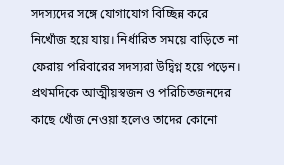সদস্যদের সঙ্গে যোগাযোগ বিচ্ছিন্ন করে নিখোঁজ হয়ে যায়। নির্ধারিত সময়ে বাড়িতে না ফেরায় পরিবারের সদস্যরা উদ্বিগ্ন হয়ে পড়েন। প্রথমদিকে আত্মীয়স্বজন ও পরিচিতজনদের কাছে খোঁজ নেওয়া হলেও তাদের কোনো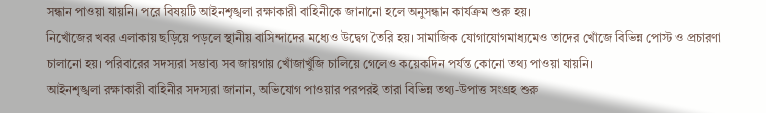সন্ধান পাওয়া যায়নি। পরে বিষয়টি আইনশৃঙ্খলা রক্ষাকারী বাহিনীকে জানানো হলে অনুসন্ধান কার্যক্রম শুরু হয়।
নিখোঁজের খবর এলাকায় ছড়িয়ে পড়লে স্থানীয় বাসিন্দাদের মধ্যেও উদ্বেগ তৈরি হয়। সামাজিক যোগাযোগমাধ্যমেও তাদের খোঁজে বিভিন্ন পোস্ট ও প্রচারণা চালানো হয়। পরিবারের সদস্যরা সম্ভাব্য সব জায়গায় খোঁজাখুঁজি চালিয়ে গেলেও কয়েকদিন পর্যন্ত কোনো তথ্য পাওয়া যায়নি।
আইনশৃঙ্খলা রক্ষাকারী বাহিনীর সদস্যরা জানান, অভিযোগ পাওয়ার পরপরই তারা বিভিন্ন তথ্য-উপাত্ত সংগ্রহ শুরু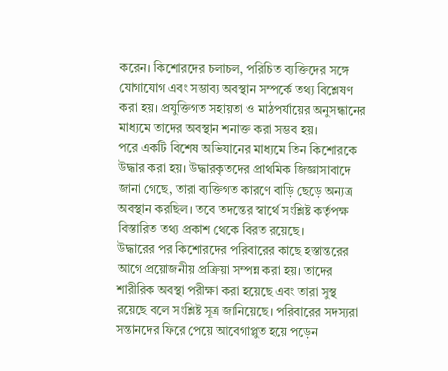করেন। কিশোরদের চলাচল, পরিচিত ব্যক্তিদের সঙ্গে যোগাযোগ এবং সম্ভাব্য অবস্থান সম্পর্কে তথ্য বিশ্লেষণ করা হয়। প্রযুক্তিগত সহায়তা ও মাঠপর্যায়ের অনুসন্ধানের মাধ্যমে তাদের অবস্থান শনাক্ত করা সম্ভব হয়।
পরে একটি বিশেষ অভিযানের মাধ্যমে তিন কিশোরকে উদ্ধার করা হয়। উদ্ধারকৃতদের প্রাথমিক জিজ্ঞাসাবাদে জানা গেছে, তারা ব্যক্তিগত কারণে বাড়ি ছেড়ে অন্যত্র অবস্থান করছিল। তবে তদন্তের স্বার্থে সংশ্লিষ্ট কর্তৃপক্ষ বিস্তারিত তথ্য প্রকাশ থেকে বিরত রয়েছে।
উদ্ধারের পর কিশোরদের পরিবারের কাছে হস্তান্তরের আগে প্রয়োজনীয় প্রক্রিয়া সম্পন্ন করা হয়। তাদের শারীরিক অবস্থা পরীক্ষা করা হয়েছে এবং তারা সুস্থ রয়েছে বলে সংশ্লিষ্ট সূত্র জানিয়েছে। পরিবারের সদস্যরা সন্তানদের ফিরে পেয়ে আবেগাপ্লুত হয়ে পড়েন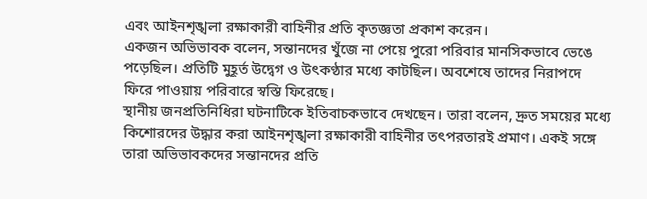এবং আইনশৃঙ্খলা রক্ষাকারী বাহিনীর প্রতি কৃতজ্ঞতা প্রকাশ করেন।
একজন অভিভাবক বলেন, সন্তানদের খুঁজে না পেয়ে পুরো পরিবার মানসিকভাবে ভেঙে পড়েছিল। প্রতিটি মুহূর্ত উদ্বেগ ও উৎকণ্ঠার মধ্যে কাটছিল। অবশেষে তাদের নিরাপদে ফিরে পাওয়ায় পরিবারে স্বস্তি ফিরেছে।
স্থানীয় জনপ্রতিনিধিরা ঘটনাটিকে ইতিবাচকভাবে দেখছেন। তারা বলেন, দ্রুত সময়ের মধ্যে কিশোরদের উদ্ধার করা আইনশৃঙ্খলা রক্ষাকারী বাহিনীর তৎপরতারই প্রমাণ। একই সঙ্গে তারা অভিভাবকদের সন্তানদের প্রতি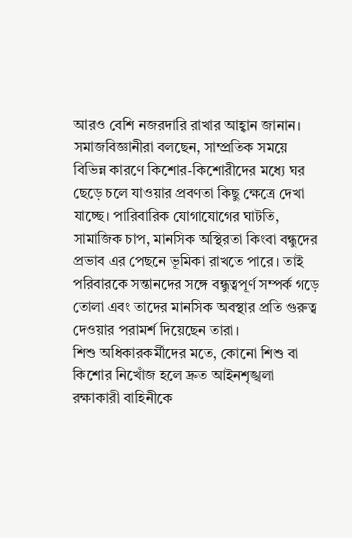আরও বেশি নজরদারি রাখার আহ্বান জানান।
সমাজবিজ্ঞানীরা বলছেন, সাম্প্রতিক সময়ে বিভিন্ন কারণে কিশোর-কিশোরীদের মধ্যে ঘর ছেড়ে চলে যাওয়ার প্রবণতা কিছু ক্ষেত্রে দেখা যাচ্ছে। পারিবারিক যোগাযোগের ঘাটতি, সামাজিক চাপ, মানসিক অস্থিরতা কিংবা বন্ধুদের প্রভাব এর পেছনে ভূমিকা রাখতে পারে। তাই পরিবারকে সন্তানদের সঙ্গে বন্ধুত্বপূর্ণ সম্পর্ক গড়ে তোলা এবং তাদের মানসিক অবস্থার প্রতি গুরুত্ব দেওয়ার পরামর্শ দিয়েছেন তারা।
শিশু অধিকারকর্মীদের মতে, কোনো শিশু বা কিশোর নিখোঁজ হলে দ্রুত আইনশৃঙ্খলা রক্ষাকারী বাহিনীকে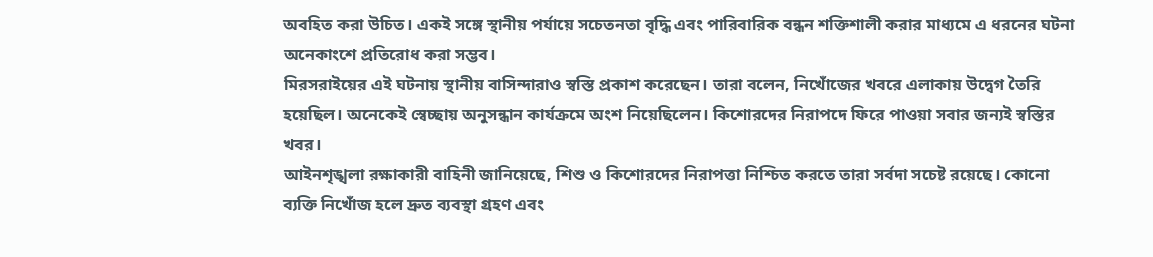অবহিত করা উচিত। একই সঙ্গে স্থানীয় পর্যায়ে সচেতনতা বৃদ্ধি এবং পারিবারিক বন্ধন শক্তিশালী করার মাধ্যমে এ ধরনের ঘটনা অনেকাংশে প্রতিরোধ করা সম্ভব।
মিরসরাইয়ের এই ঘটনায় স্থানীয় বাসিন্দারাও স্বস্তি প্রকাশ করেছেন। তারা বলেন, নিখোঁজের খবরে এলাকায় উদ্বেগ তৈরি হয়েছিল। অনেকেই স্বেচ্ছায় অনুসন্ধান কার্যক্রমে অংশ নিয়েছিলেন। কিশোরদের নিরাপদে ফিরে পাওয়া সবার জন্যই স্বস্তির খবর।
আইনশৃঙ্খলা রক্ষাকারী বাহিনী জানিয়েছে, শিশু ও কিশোরদের নিরাপত্তা নিশ্চিত করতে তারা সর্বদা সচেষ্ট রয়েছে। কোনো ব্যক্তি নিখোঁজ হলে দ্রুত ব্যবস্থা গ্রহণ এবং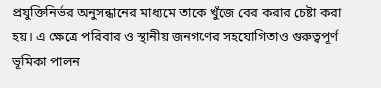প্রযুক্তিনির্ভর অনুসন্ধানের মাধ্যমে তাকে খুঁজে বের করার চেষ্টা করা হয়। এ ক্ষেত্রে পরিবার ও স্থানীয় জনগণের সহযোগিতাও গুরুত্বপূর্ণ ভূমিকা পালন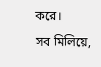করে।
সব মিলিয়ে,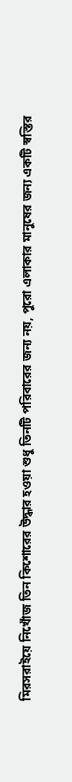মিরসরাইয়ে নিখোঁজ তিন কিশোরের উদ্ধার হওয়া শুধু তিনটি পরিবারের জন্য নয়, পুরো এলাকার মানুষের জন্য একটি স্বস্তির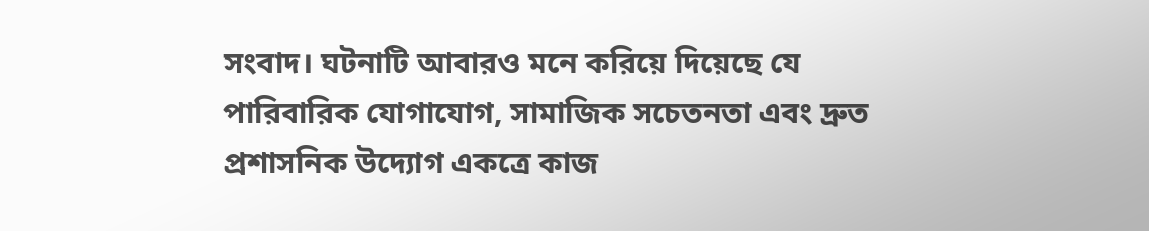সংবাদ। ঘটনাটি আবারও মনে করিয়ে দিয়েছে যে পারিবারিক যোগাযোগ, সামাজিক সচেতনতা এবং দ্রুত প্রশাসনিক উদ্যোগ একত্রে কাজ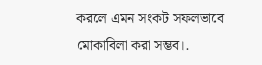করলে এমন সংকট সফলভাবে মোকাবিলা করা সম্ভব।.